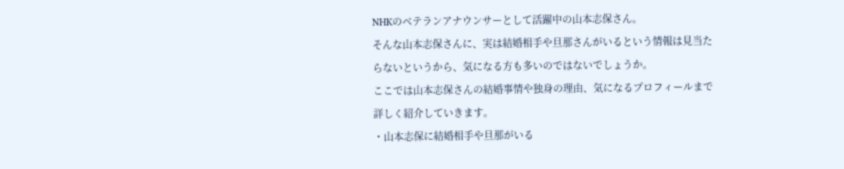NHKのベテランアナウンサーとして活躍中の山本志保さん。
そんな山本志保さんに、実は結婚相手や旦那さんがいるという情報は見当たらないというから、気になる方も多いのではないでしょうか。
ここでは山本志保さんの結婚事情や独身の理由、気になるプロフィールまで詳しく紹介していきます。
・山本志保に結婚相手や旦那がいる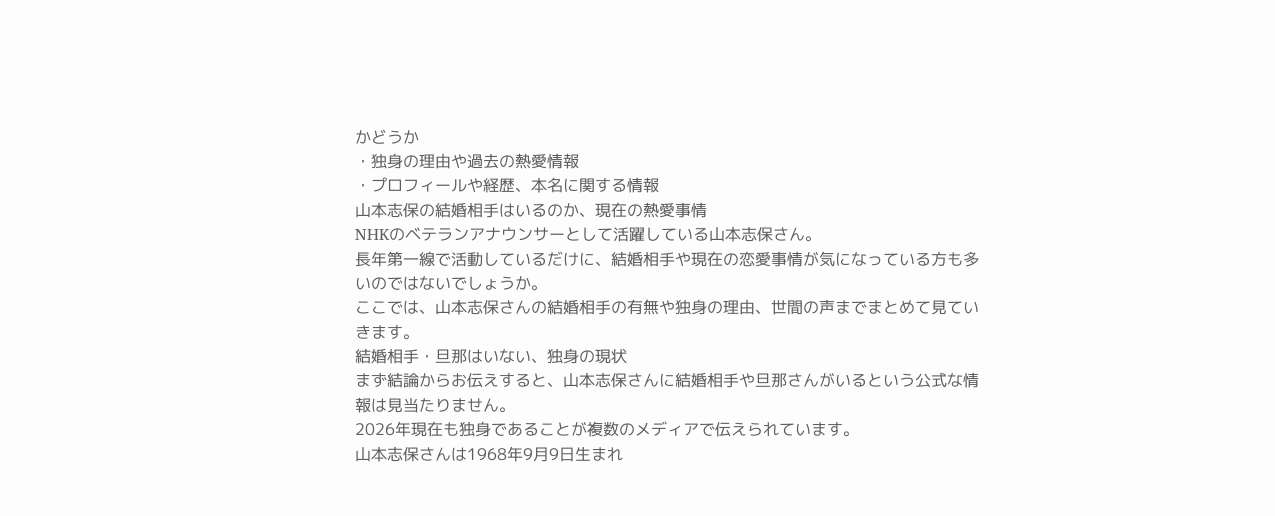かどうか
・独身の理由や過去の熱愛情報
・プロフィールや経歴、本名に関する情報
山本志保の結婚相手はいるのか、現在の熱愛事情
NHKのベテランアナウンサーとして活躍している山本志保さん。
長年第一線で活動しているだけに、結婚相手や現在の恋愛事情が気になっている方も多いのではないでしょうか。
ここでは、山本志保さんの結婚相手の有無や独身の理由、世間の声までまとめて見ていきます。
結婚相手・旦那はいない、独身の現状
まず結論からお伝えすると、山本志保さんに結婚相手や旦那さんがいるという公式な情報は見当たりません。
2026年現在も独身であることが複数のメディアで伝えられています。
山本志保さんは1968年9月9日生まれ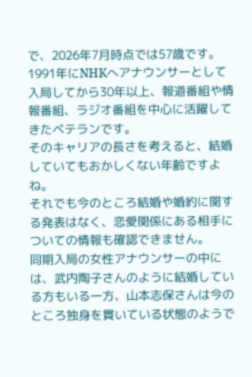で、2026年7月時点では57歳です。
1991年にNHKへアナウンサーとして入局してから30年以上、報道番組や情報番組、ラジオ番組を中心に活躍してきたベテランです。
そのキャリアの長さを考えると、結婚していてもおかしくない年齢ですよね。
それでも今のところ結婚や婚約に関する発表はなく、恋愛関係にある相手についての情報も確認できません。
同期入局の女性アナウンサーの中には、武内陶子さんのように結婚している方もいる一方、山本志保さんは今のところ独身を貫いている状態のようで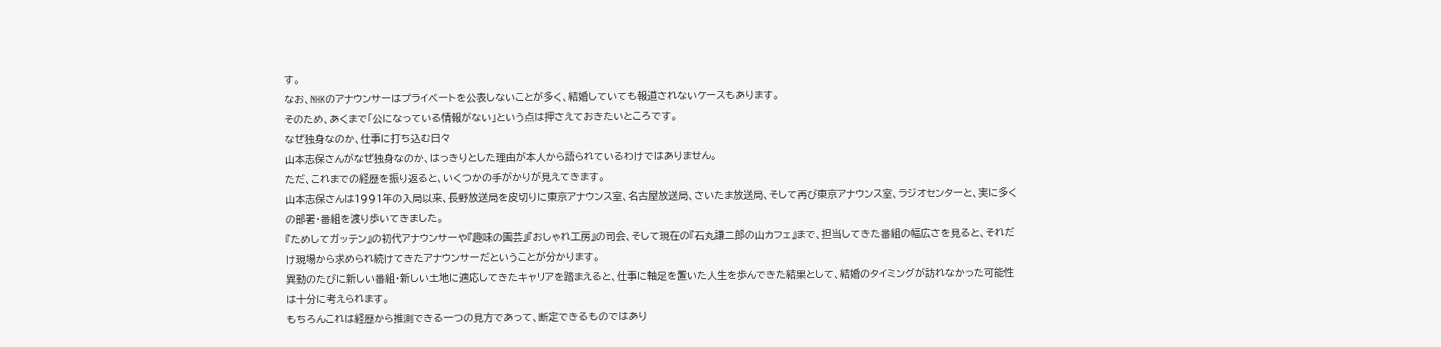す。
なお、NHKのアナウンサーはプライベートを公表しないことが多く、結婚していても報道されないケースもあります。
そのため、あくまで「公になっている情報がない」という点は押さえておきたいところです。
なぜ独身なのか、仕事に打ち込む日々
山本志保さんがなぜ独身なのか、はっきりとした理由が本人から語られているわけではありません。
ただ、これまでの経歴を振り返ると、いくつかの手がかりが見えてきます。
山本志保さんは1991年の入局以来、長野放送局を皮切りに東京アナウンス室、名古屋放送局、さいたま放送局、そして再び東京アナウンス室、ラジオセンターと、実に多くの部署・番組を渡り歩いてきました。
『ためしてガッテン』の初代アナウンサーや『趣味の園芸』『おしゃれ工房』の司会、そして現在の『石丸謙二郎の山カフェ』まで、担当してきた番組の幅広さを見ると、それだけ現場から求められ続けてきたアナウンサーだということが分かります。
異動のたびに新しい番組・新しい土地に適応してきたキャリアを踏まえると、仕事に軸足を置いた人生を歩んできた結果として、結婚のタイミングが訪れなかった可能性は十分に考えられます。
もちろんこれは経歴から推測できる一つの見方であって、断定できるものではあり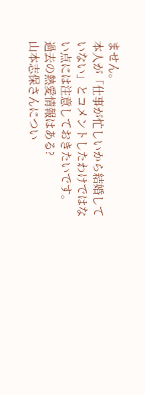ません。
本人が「仕事が忙しいから結婚していない」とコメントしたわけではない点には注意しておきたいです。
過去の熱愛情報はある?
山本志保さんについ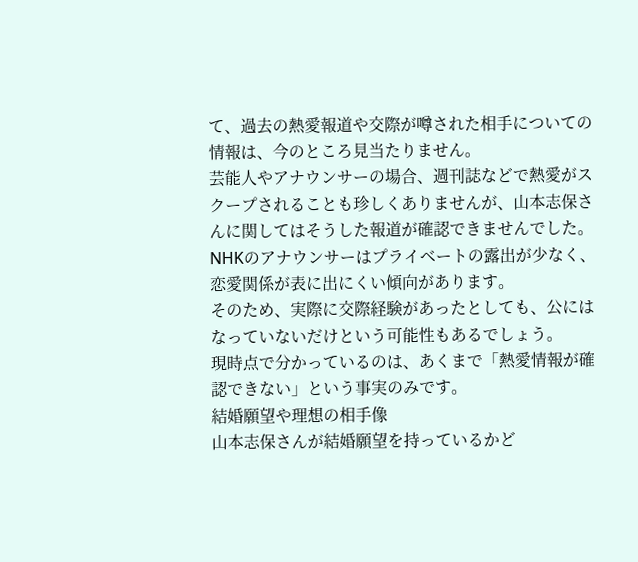て、過去の熱愛報道や交際が噂された相手についての情報は、今のところ見当たりません。
芸能人やアナウンサーの場合、週刊誌などで熱愛がスクープされることも珍しくありませんが、山本志保さんに関してはそうした報道が確認できませんでした。
NHKのアナウンサーはプライベートの露出が少なく、恋愛関係が表に出にくい傾向があります。
そのため、実際に交際経験があったとしても、公にはなっていないだけという可能性もあるでしょう。
現時点で分かっているのは、あくまで「熱愛情報が確認できない」という事実のみです。
結婚願望や理想の相手像
山本志保さんが結婚願望を持っているかど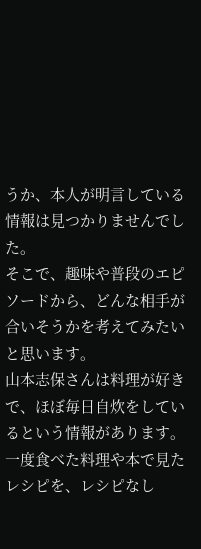うか、本人が明言している情報は見つかりませんでした。
そこで、趣味や普段のエピソードから、どんな相手が合いそうかを考えてみたいと思います。
山本志保さんは料理が好きで、ほぼ毎日自炊をしているという情報があります。
一度食べた料理や本で見たレシピを、レシピなし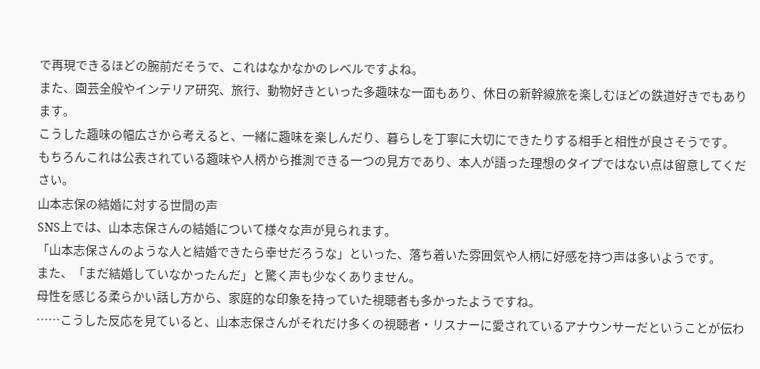で再現できるほどの腕前だそうで、これはなかなかのレベルですよね。
また、園芸全般やインテリア研究、旅行、動物好きといった多趣味な一面もあり、休日の新幹線旅を楽しむほどの鉄道好きでもあります。
こうした趣味の幅広さから考えると、一緒に趣味を楽しんだり、暮らしを丁寧に大切にできたりする相手と相性が良さそうです。
もちろんこれは公表されている趣味や人柄から推測できる一つの見方であり、本人が語った理想のタイプではない点は留意してください。
山本志保の結婚に対する世間の声
SNS上では、山本志保さんの結婚について様々な声が見られます。
「山本志保さんのような人と結婚できたら幸せだろうな」といった、落ち着いた雰囲気や人柄に好感を持つ声は多いようです。
また、「まだ結婚していなかったんだ」と驚く声も少なくありません。
母性を感じる柔らかい話し方から、家庭的な印象を持っていた視聴者も多かったようですね。
……こうした反応を見ていると、山本志保さんがそれだけ多くの視聴者・リスナーに愛されているアナウンサーだということが伝わ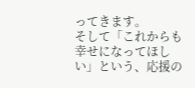ってきます。
そして「これからも幸せになってほしい」という、応援の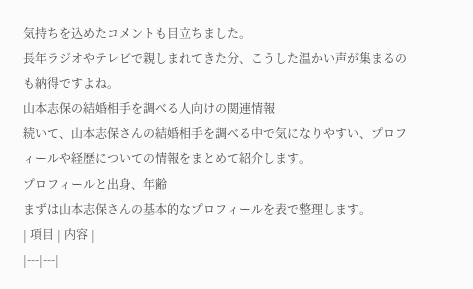気持ちを込めたコメントも目立ちました。
長年ラジオやテレビで親しまれてきた分、こうした温かい声が集まるのも納得ですよね。
山本志保の結婚相手を調べる人向けの関連情報
続いて、山本志保さんの結婚相手を調べる中で気になりやすい、プロフィールや経歴についての情報をまとめて紹介します。
プロフィールと出身、年齢
まずは山本志保さんの基本的なプロフィールを表で整理します。
| 項目 | 内容 |
|---|---|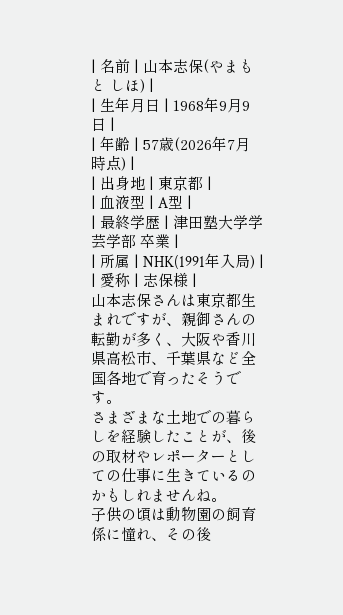| 名前 | 山本志保(やまもと しほ) |
| 生年月日 | 1968年9月9日 |
| 年齢 | 57歳(2026年7月時点) |
| 出身地 | 東京都 |
| 血液型 | A型 |
| 最終学歴 | 津田塾大学学芸学部 卒業 |
| 所属 | NHK(1991年入局) |
| 愛称 | 志保様 |
山本志保さんは東京都生まれですが、親御さんの転勤が多く、大阪や香川県高松市、千葉県など全国各地で育ったそうです。
さまざまな土地での暮らしを経験したことが、後の取材やレポーターとしての仕事に生きているのかもしれませんね。
子供の頃は動物園の飼育係に憧れ、その後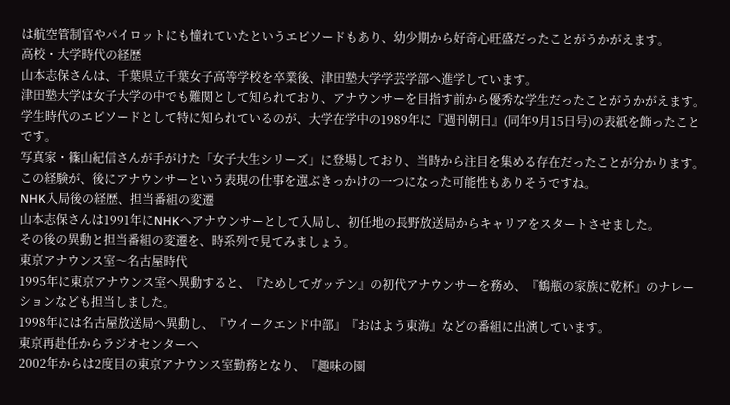は航空管制官やパイロットにも憧れていたというエピソードもあり、幼少期から好奇心旺盛だったことがうかがえます。
高校・大学時代の経歴
山本志保さんは、千葉県立千葉女子高等学校を卒業後、津田塾大学学芸学部へ進学しています。
津田塾大学は女子大学の中でも難関として知られており、アナウンサーを目指す前から優秀な学生だったことがうかがえます。
学生時代のエピソードとして特に知られているのが、大学在学中の1989年に『週刊朝日』(同年9月15日号)の表紙を飾ったことです。
写真家・篠山紀信さんが手がけた「女子大生シリーズ」に登場しており、当時から注目を集める存在だったことが分かります。
この経験が、後にアナウンサーという表現の仕事を選ぶきっかけの一つになった可能性もありそうですね。
NHK入局後の経歴、担当番組の変遷
山本志保さんは1991年にNHKへアナウンサーとして入局し、初任地の長野放送局からキャリアをスタートさせました。
その後の異動と担当番組の変遷を、時系列で見てみましょう。
東京アナウンス室〜名古屋時代
1995年に東京アナウンス室へ異動すると、『ためしてガッテン』の初代アナウンサーを務め、『鶴瓶の家族に乾杯』のナレーションなども担当しました。
1998年には名古屋放送局へ異動し、『ウイークエンド中部』『おはよう東海』などの番組に出演しています。
東京再赴任からラジオセンターへ
2002年からは2度目の東京アナウンス室勤務となり、『趣味の園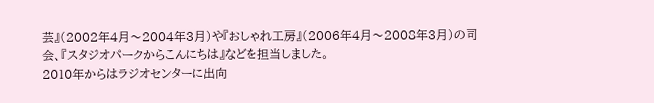芸』(2002年4月〜2004年3月)や『おしゃれ工房』(2006年4月〜2008年3月)の司会、『スタジオパークからこんにちは』などを担当しました。
2010年からはラジオセンターに出向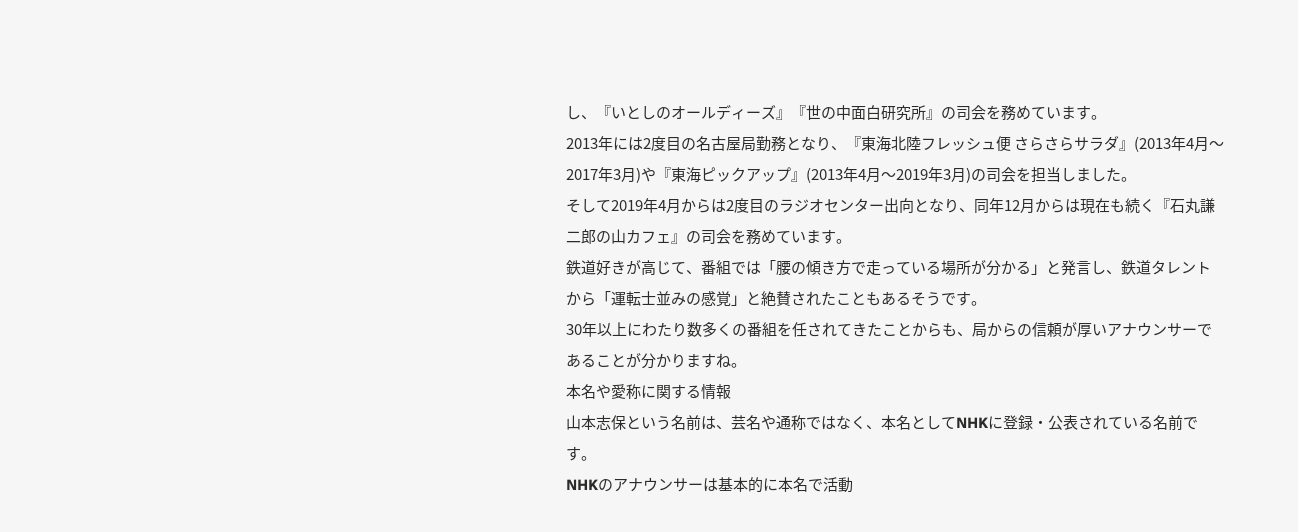し、『いとしのオールディーズ』『世の中面白研究所』の司会を務めています。
2013年には2度目の名古屋局勤務となり、『東海北陸フレッシュ便 さらさらサラダ』(2013年4月〜2017年3月)や『東海ピックアップ』(2013年4月〜2019年3月)の司会を担当しました。
そして2019年4月からは2度目のラジオセンター出向となり、同年12月からは現在も続く『石丸謙二郎の山カフェ』の司会を務めています。
鉄道好きが高じて、番組では「腰の傾き方で走っている場所が分かる」と発言し、鉄道タレントから「運転士並みの感覚」と絶賛されたこともあるそうです。
30年以上にわたり数多くの番組を任されてきたことからも、局からの信頼が厚いアナウンサーであることが分かりますね。
本名や愛称に関する情報
山本志保という名前は、芸名や通称ではなく、本名としてNHKに登録・公表されている名前です。
NHKのアナウンサーは基本的に本名で活動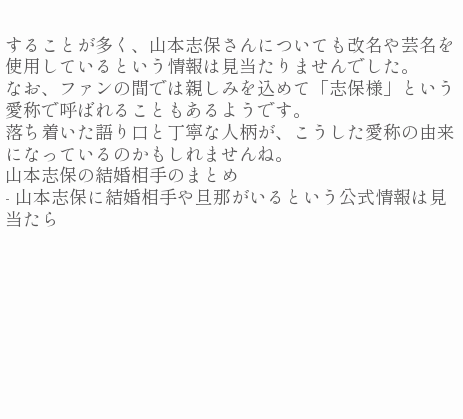することが多く、山本志保さんについても改名や芸名を使用しているという情報は見当たりませんでした。
なお、ファンの間では親しみを込めて「志保様」という愛称で呼ばれることもあるようです。
落ち着いた語り口と丁寧な人柄が、こうした愛称の由来になっているのかもしれませんね。
山本志保の結婚相手のまとめ
- 山本志保に結婚相手や旦那がいるという公式情報は見当たら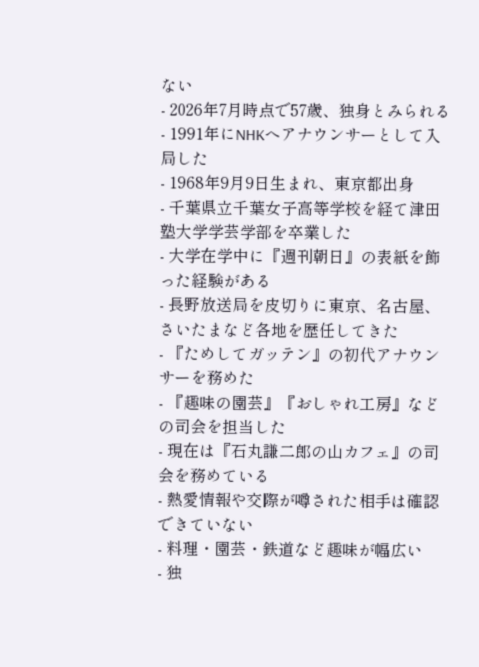ない
- 2026年7月時点で57歳、独身とみられる
- 1991年にNHKへアナウンサーとして入局した
- 1968年9月9日生まれ、東京都出身
- 千葉県立千葉女子高等学校を経て津田塾大学学芸学部を卒業した
- 大学在学中に『週刊朝日』の表紙を飾った経験がある
- 長野放送局を皮切りに東京、名古屋、さいたまなど各地を歴任してきた
- 『ためしてガッテン』の初代アナウンサーを務めた
- 『趣味の園芸』『おしゃれ工房』などの司会を担当した
- 現在は『石丸謙二郎の山カフェ』の司会を務めている
- 熱愛情報や交際が噂された相手は確認できていない
- 料理・園芸・鉄道など趣味が幅広い
- 独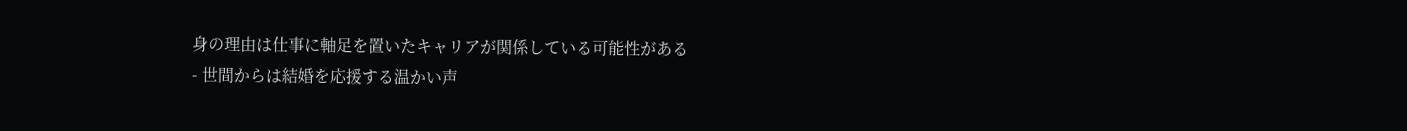身の理由は仕事に軸足を置いたキャリアが関係している可能性がある
- 世間からは結婚を応援する温かい声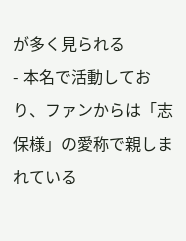が多く見られる
- 本名で活動しており、ファンからは「志保様」の愛称で親しまれている